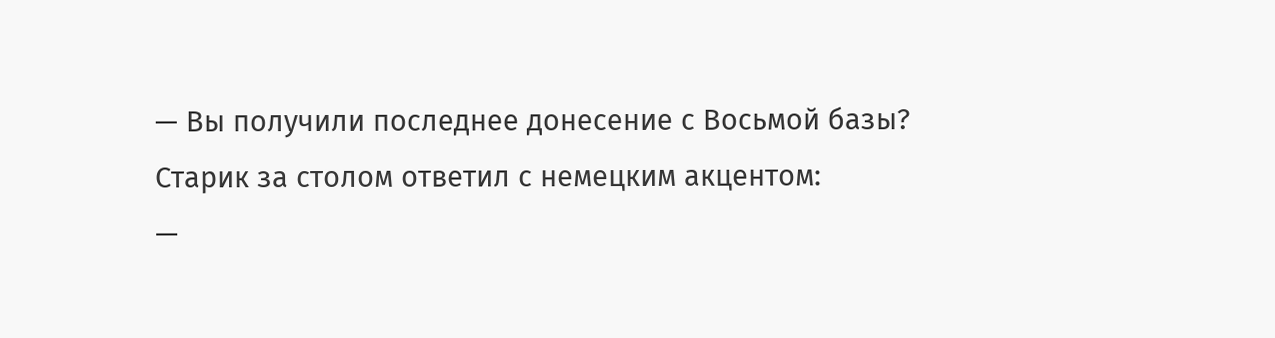— Вы получили последнее донесение с Восьмой базы?
Старик за столом ответил с немецким акцентом:
—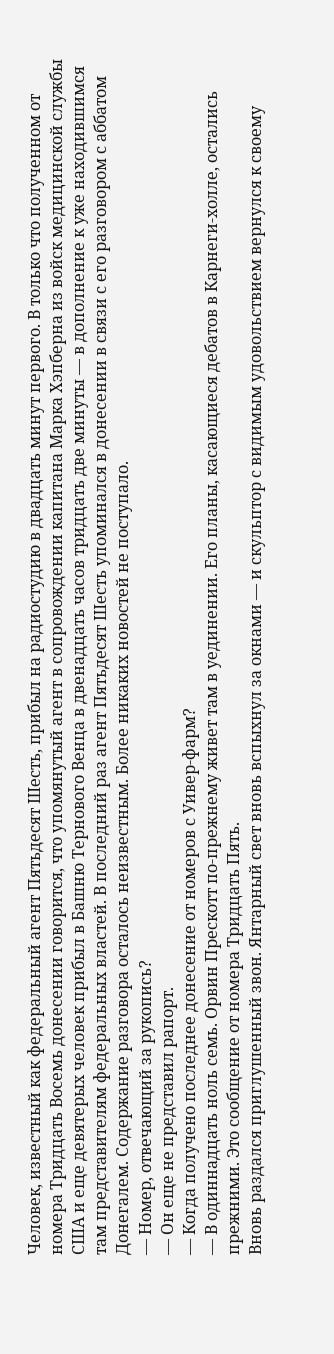Человек, известный как федеральный агент Пятьдесят Шесть, прибыл на радиостудию в двадцать минут первого. В только что полученном от номера Тридцать Восемь донесении говорится, что упомянутый агент в сопровождении капитана Марка Хэпберна из войск медицинской службы США и еще девятерых человек прибыл в Башню Тернового Венца в двенадцать часов тридцать две минуты — в дополнение к уже находившимся там представителям федеральных властей. В последний раз агент Пятьдесят Шесть упоминался в донесении в связи с его разговором с аббатом Донегалем. Содержание разговора осталось неизвестным. Более никаких новостей не поступало.
— Номер, отвечающий за рукопись?
— Он еще не представил рапорт.
— Когда получено последнее донесение от номеров с Уивер-фарм?
— В одиннадцать ноль семь. Орвин Прескотт по-прежнему живет там в уединении. Его планы, касающиеся дебатов в Карнеги-холле, остались прежними. Это сообщение от номера Тридцать Пять.
Вновь раздался приглушенный звон. Янтарный свет вновь вспыхнул за окнами — и скульптор с видимым удовольствием вернулся к своему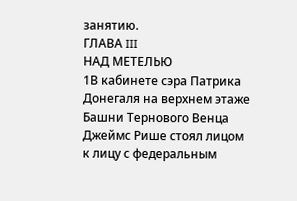занятию.
ГЛАВА III
НАД МЕТЕЛЬЮ
1В кабинете сэра Патрика Донегаля на верхнем этаже Башни Тернового Венца Джеймс Рише стоял лицом к лицу с федеральным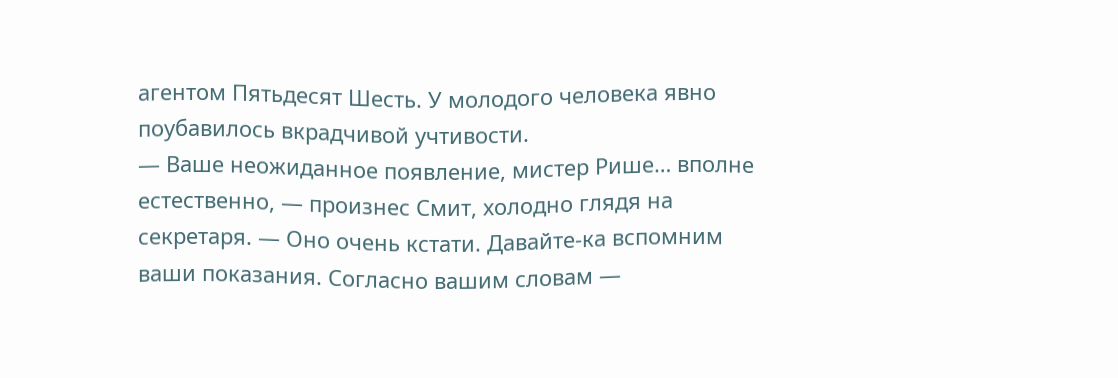агентом Пятьдесят Шесть. У молодого человека явно поубавилось вкрадчивой учтивости.
— Ваше неожиданное появление, мистер Рише… вполне естественно, — произнес Смит, холодно глядя на секретаря. — Оно очень кстати. Давайте-ка вспомним ваши показания. Согласно вашим словам —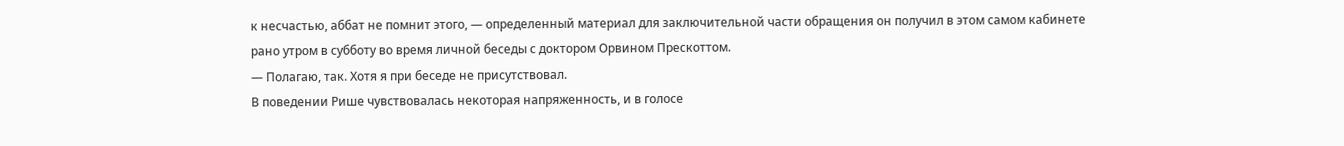к несчастью, аббат не помнит этого, — определенный материал для заключительной части обращения он получил в этом самом кабинете рано утром в субботу во время личной беседы с доктором Орвином Прескоттом.
— Полагаю, так. Хотя я при беседе не присутствовал.
В поведении Рише чувствовалась некоторая напряженность, и в голосе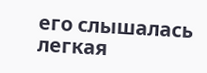его слышалась легкая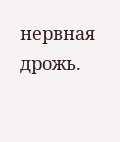нервная дрожь.